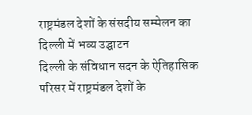राष्ट्रमंडल देशों के संसदीय सम्मेलन का दिल्ली में भव्य उद्घाटन
दिल्ली के संविधान सदन के ऐतिहासिक परिसर में राष्ट्रमंडल देशों के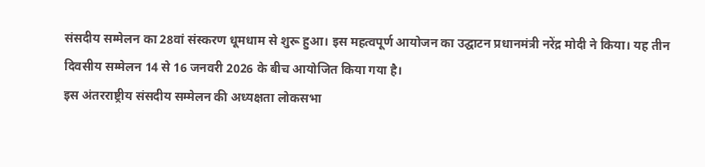संसदीय सम्मेलन का 28वां संस्करण धूमधाम से शुरू हुआ। इस महत्वपूर्ण आयोजन का उद्घाटन प्रधानमंत्री नरेंद्र मोदी ने किया। यह तीन दिवसीय सम्मेलन 14 से 16 जनवरी 2026 के बीच आयोजित किया गया है।
इस अंतरराष्ट्रीय संसदीय सम्मेलन की अध्यक्षता लोकसभा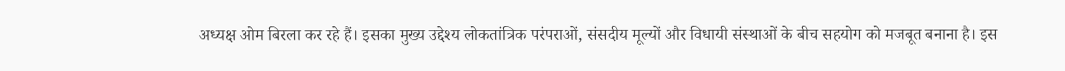अध्यक्ष ओम बिरला कर रहे हैं। इसका मुख्य उद्देश्य लोकतांत्रिक परंपराओं, संसदीय मूल्यों और विधायी संस्थाओं के बीच सहयोग को मजबूत बनाना है। इस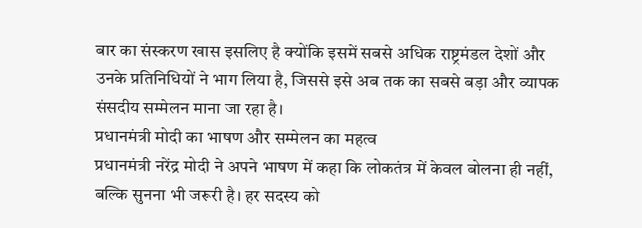बार का संस्करण खास इसलिए है क्योंकि इसमें सबसे अधिक राष्ट्रमंडल देशों और उनके प्रतिनिधियों ने भाग लिया है, जिससे इसे अब तक का सबसे बड़ा और व्यापक संसदीय सम्मेलन माना जा रहा है।
प्रधानमंत्री मोदी का भाषण और सम्मेलन का महत्व
प्रधानमंत्री नरेंद्र मोदी ने अपने भाषण में कहा कि लोकतंत्र में केवल बोलना ही नहीं, बल्कि सुनना भी जरूरी है। हर सदस्य को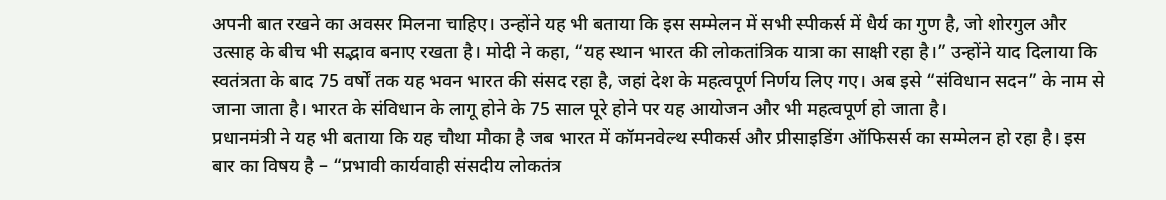अपनी बात रखने का अवसर मिलना चाहिए। उन्होंने यह भी बताया कि इस सम्मेलन में सभी स्पीकर्स में धैर्य का गुण है, जो शोरगुल और उत्साह के बीच भी सद्भाव बनाए रखता है। मोदी ने कहा, “यह स्थान भारत की लोकतांत्रिक यात्रा का साक्षी रहा है।” उन्होंने याद दिलाया कि स्वतंत्रता के बाद 75 वर्षों तक यह भवन भारत की संसद रहा है, जहां देश के महत्वपूर्ण निर्णय लिए गए। अब इसे “संविधान सदन” के नाम से जाना जाता है। भारत के संविधान के लागू होने के 75 साल पूरे होने पर यह आयोजन और भी महत्वपूर्ण हो जाता है।
प्रधानमंत्री ने यह भी बताया कि यह चौथा मौका है जब भारत में कॉमनवेल्थ स्पीकर्स और प्रीसाइडिंग ऑफिसर्स का सम्मेलन हो रहा है। इस बार का विषय है – “प्रभावी कार्यवाही संसदीय लोकतंत्र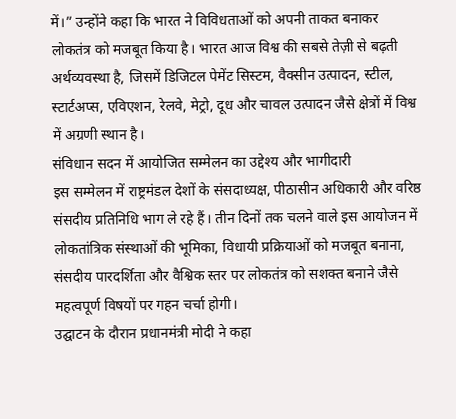में।” उन्होंने कहा कि भारत ने विविधताओं को अपनी ताकत बनाकर लोकतंत्र को मजबूत किया है। भारत आज विश्व की सबसे तेज़ी से बढ़ती अर्थव्यवस्था है, जिसमें डिजिटल पेमेंट सिस्टम, वैक्सीन उत्पादन, स्टील, स्टार्टअप्स, एविएशन, रेलवे, मेट्रो, दूध और चावल उत्पादन जैसे क्षेत्रों में विश्व में अग्रणी स्थान है।
संविधान सदन में आयोजित सम्मेलन का उद्देश्य और भागीदारी
इस सम्मेलन में राष्ट्रमंडल देशों के संसदाध्यक्ष, पीठासीन अधिकारी और वरिष्ठ संसदीय प्रतिनिधि भाग ले रहे हैं। तीन दिनों तक चलने वाले इस आयोजन में लोकतांत्रिक संस्थाओं की भूमिका, विधायी प्रक्रियाओं को मजबूत बनाना, संसदीय पारदर्शिता और वैश्विक स्तर पर लोकतंत्र को सशक्त बनाने जैसे महत्वपूर्ण विषयों पर गहन चर्चा होगी।
उद्घाटन के दौरान प्रधानमंत्री मोदी ने कहा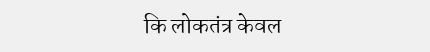कि लोकतंत्र केवल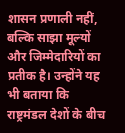शासन प्रणाली नहीं, बल्कि साझा मूल्यों और जिम्मेदारियों का प्रतीक है। उन्होंने यह भी बताया कि राष्ट्रमंडल देशों के बीच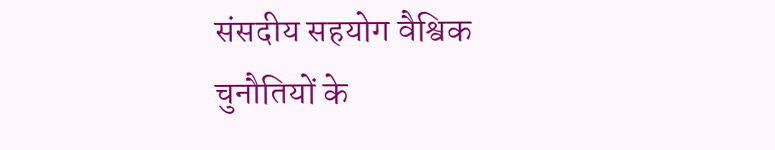संसदीय सहयोग वैश्विक चुनौतियों के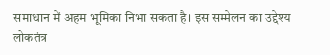समाधान में अहम भूमिका निभा सकता है। इस सम्मेलन का उद्देश्य लोकतंत्र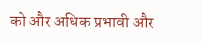को और अधिक प्रभावी और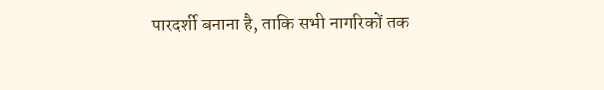पारदर्शी बनाना है, ताकि सभी नागरिकों तक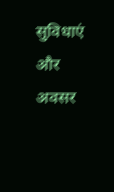सुविधाएं और अवसर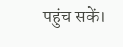पहुंच सकें।